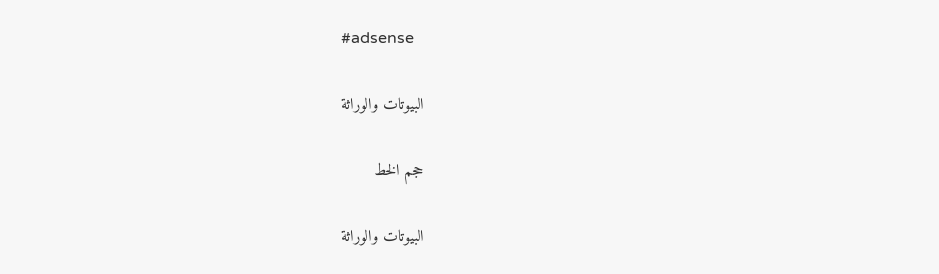#adsense

البيوتات والوراثة

حجم الخط

البيوتات والوراثة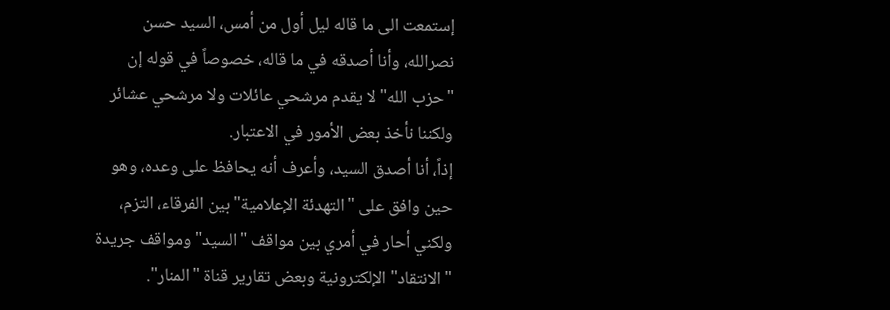إستمعت الى ما قاله ليل أول من أمس، السيد حسن نصرالله، وأنا أصدقه في ما قاله، خصوصاً في قوله إن "حزب الله" لا يقدم مرشحي عائلات ولا مرشحي عشائر ولكننا نأخذ بعض الأمور في الاعتبار.
إذاً، أنا أصدق السيد، وأعرف أنه يحافظ على وعده، وهو حين وافق على "التهدئة الإعلامية" بين الفرقاء، التزم، ولكني أحار في أمري بين مواقف "السيد" ومواقف جريدة "الانتقاد" الإلكترونية وبعض تقارير قناة "المنار".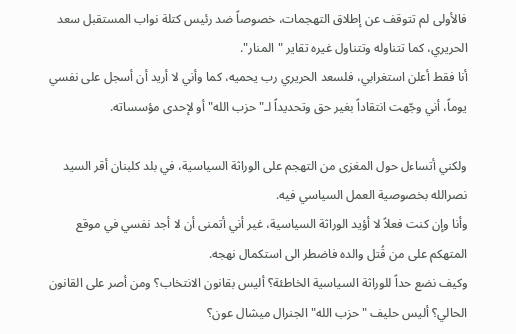فالأولى لم تتوقف عن إطلاق التهجمات، خصوصاً ضد رئيس كتلة نواب المستقبل سعد الحريري، كما تتناوله وتتناول غيره تقاير "المنار".
أنا فقط أعلن استغرابي، فلسعد الحريري رب يحميه، كما وأني لا أريد أن أسجل على نفسي يوماً، أني وجّهت انتقاداً بغير حق وتحديداً لـ"حزب الله" أو لإحدى مؤسساته.

ولكني أتساءل حول المغزى من التهجم على الوراثة السياسية، في بلد كلبنان أقر السيد نصرالله بخصوصية العمل السياسي فيه.
وأنا وإن كنت فعلاً لا أؤيد الوراثة السياسية، غير أني أتمنى أن لا أجد نفسي في موقع المتهكم على من قُتل والده فاضطر الى استكمال نهجه.
وكيف نضع حداً للوراثة السياسية الخاطئة؟ أليس بقانون الانتخاب؟ ومن أصر على القانون الحالي؟ أليس حليف "حزب الله" الجنرال ميشال عون؟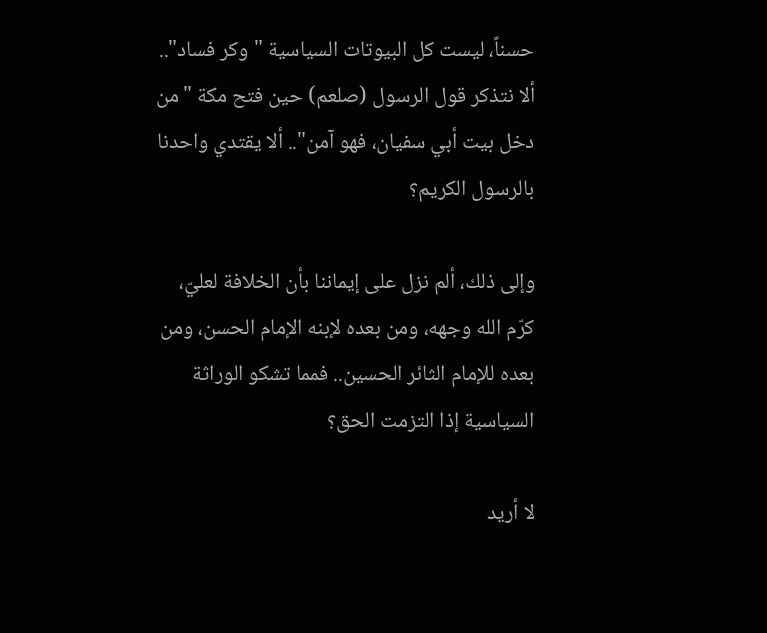حسناً، ليست كل البيوتات السياسية "وكر فساد".. ألا نتذكر قول الرسول (صلعم) حين فتح مكة "من دخل بيت أبي سفيان، فهو آمن".. ألا يقتدي واحدنا بالرسول الكريم؟

وإلى ذلك، ألم نزل على إيماننا بأن الخلافة لعليّ، كرّم الله وجهه، ومن بعده لإبنه الإمام الحسن، ومن بعده للإمام الثائر الحسين.. فمما تشكو الوراثة السياسية إذا التزمت الحق؟

لا أريد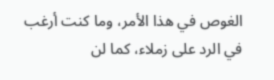الغوص في هذا الأمر، وما كنت أرغب في الرد على زملاء، كما لن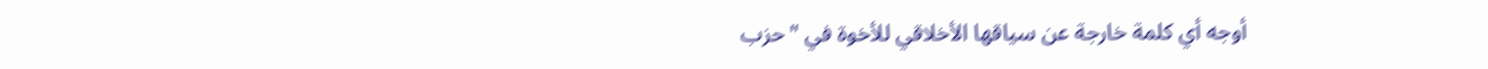أوجه أي كلمة خارجة عن سياقها الأخلاقي للأخوة في "حزب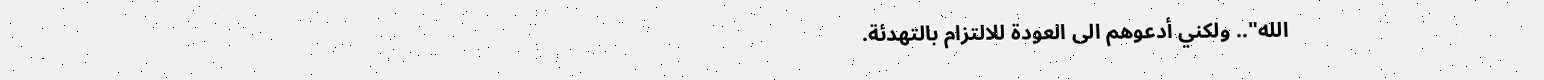الله".. ولكني أدعوهم الى العودة للالتزام بالتهدئة.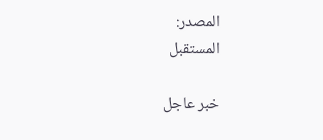المصدر:
المستقبل

خبر عاجل